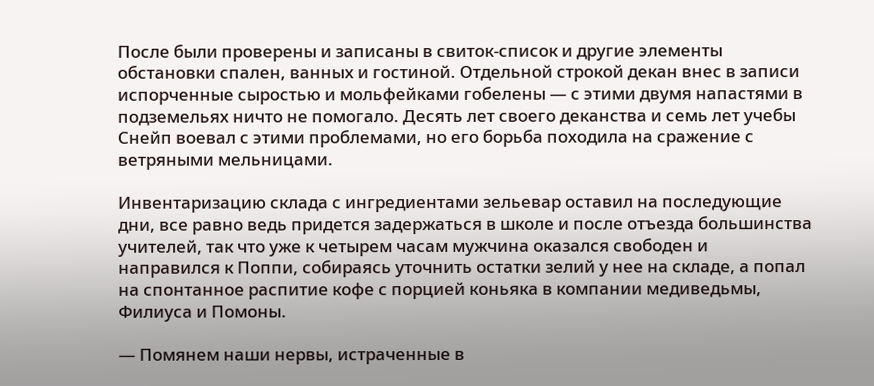После были проверены и записаны в свиток-список и другие элементы обстановки спален, ванных и гостиной. Отдельной строкой декан внес в записи испорченные сыростью и мольфейками гобелены — с этими двумя напастями в подземельях ничто не помогало. Десять лет своего деканства и семь лет учебы Снейп воевал с этими проблемами, но его борьба походила на сражение с ветряными мельницами.

Инвентаризацию склада с ингредиентами зельевар оставил на последующие дни, все равно ведь придется задержаться в школе и после отъезда большинства учителей, так что уже к четырем часам мужчина оказался свободен и направился к Поппи, собираясь уточнить остатки зелий у нее на складе, а попал на спонтанное распитие кофе с порцией коньяка в компании медиведьмы, Филиуса и Помоны.

— Помянем наши нервы, истраченные в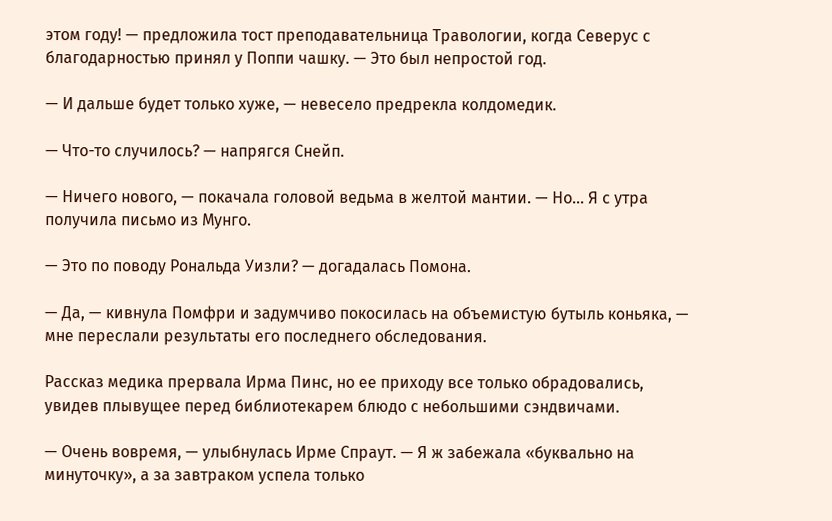этом году! — предложила тост преподавательница Травологии, когда Северус с благодарностью принял у Поппи чашку. — Это был непростой год.

— И дальше будет только хуже, — невесело предрекла колдомедик.

— Что-то случилось? — напрягся Снейп.

— Ничего нового, — покачала головой ведьма в желтой мантии. — Но… Я с утра получила письмо из Мунго.

— Это по поводу Рональда Уизли? — догадалась Помона.

— Да, — кивнула Помфри и задумчиво покосилась на объемистую бутыль коньяка, — мне переслали результаты его последнего обследования.

Рассказ медика прервала Ирма Пинс, но ее приходу все только обрадовались, увидев плывущее перед библиотекарем блюдо с небольшими сэндвичами.

— Очень вовремя, — улыбнулась Ирме Спраут. — Я ж забежала «буквально на минуточку», а за завтраком успела только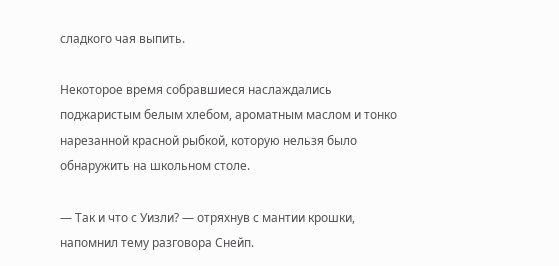сладкого чая выпить.

Некоторое время собравшиеся наслаждались поджаристым белым хлебом, ароматным маслом и тонко нарезанной красной рыбкой, которую нельзя было обнаружить на школьном столе.

— Так и что с Уизли? — отряхнув с мантии крошки, напомнил тему разговора Снейп.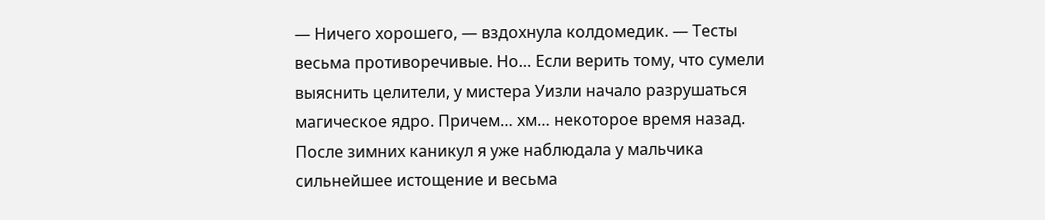— Ничего хорошего, — вздохнула колдомедик. — Тесты весьма противоречивые. Но… Если верить тому, что сумели выяснить целители, у мистера Уизли начало разрушаться магическое ядро. Причем… хм… некоторое время назад. После зимних каникул я уже наблюдала у мальчика сильнейшее истощение и весьма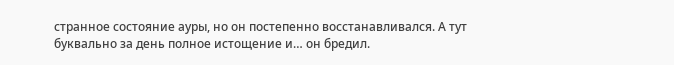странное состояние ауры, но он постепенно восстанавливался. А тут буквально за день полное истощение и… он бредил.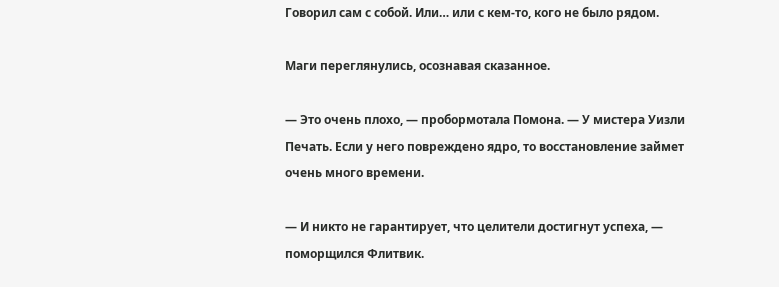Говорил сам с собой. Или… или с кем-то, кого не было рядом.

Маги переглянулись, осознавая сказанное.

— Это очень плохо, — пробормотала Помона. — У мистера Уизли Печать. Если у него повреждено ядро, то восстановление займет очень много времени.

— И никто не гарантирует, что целители достигнут успеха, — поморщился Флитвик.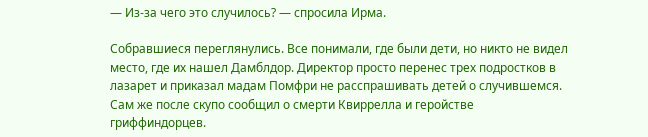— Из-за чего это случилось? — спросила Ирма.

Собравшиеся переглянулись. Все понимали, где были дети, но никто не видел место, где их нашел Дамблдор. Директор просто перенес трех подростков в лазарет и приказал мадам Помфри не расспрашивать детей о случившемся. Сам же после скупо сообщил о смерти Квиррелла и геройстве гриффиндорцев.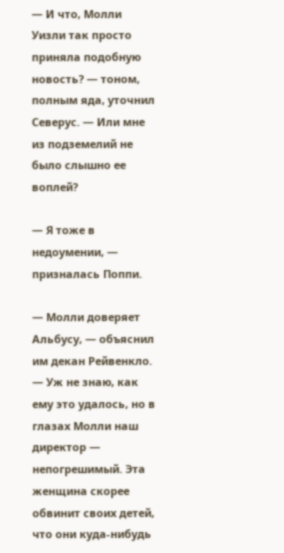— И что, Молли Уизли так просто приняла подобную новость? — тоном, полным яда, уточнил Северус. — Или мне из подземелий не было слышно ее воплей?

— Я тоже в недоумении, — призналась Поппи.

— Молли доверяет Альбусу, — объяснил им декан Рейвенкло. — Уж не знаю, как ему это удалось, но в глазах Молли наш директор — непогрешимый. Эта женщина скорее обвинит своих детей, что они куда-нибудь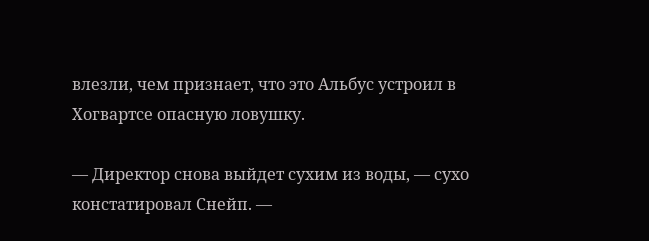влезли, чем признает, что это Альбус устроил в Хогвартсе опасную ловушку.

— Директор снова выйдет сухим из воды, — сухо констатировал Снейп. —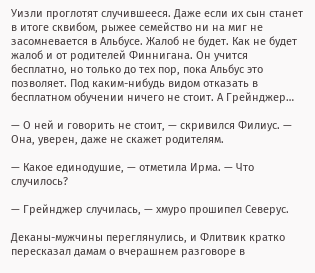Уизли проглотят случившееся. Даже если их сын станет в итоге сквибом, рыжее семейство ни на миг не засомневается в Альбусе. Жалоб не будет. Как не будет жалоб и от родителей Финнигана. Он учится бесплатно, но только до тех пор, пока Альбус это позволяет. Под каким-нибудь видом отказать в бесплатном обучении ничего не стоит. А Грейнджер…

— О ней и говорить не стоит, — скривился Филиус. — Она, уверен, даже не скажет родителям.

— Какое единодушие, — отметила Ирма. — Что случилось?

— Грейнджер случилась, — хмуро прошипел Северус.

Деканы-мужчины переглянулись, и Флитвик кратко пересказал дамам о вчерашнем разговоре в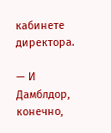кабинете директора.

— И Дамблдор, конечно,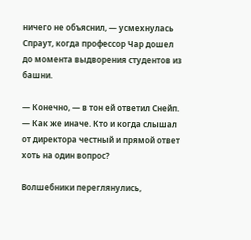ничего не объяснил, — усмехнулась Спраут, когда профессор Чар дошел до момента выдворения студентов из башни.

— Конечно, — в тон ей ответил Снейп. — Как же иначе. Кто и когда слышал от директора честный и прямой ответ хоть на один вопрос?

Волшебники переглянулись,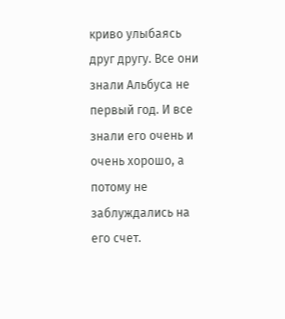криво улыбаясь друг другу. Все они знали Альбуса не первый год. И все знали его очень и очень хорошо, а потому не заблуждались на его счет.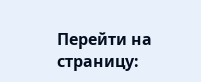Перейти на страницу: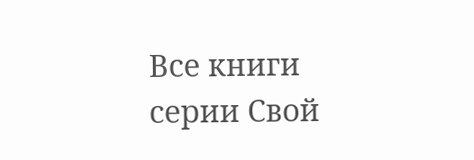Все книги серии Свой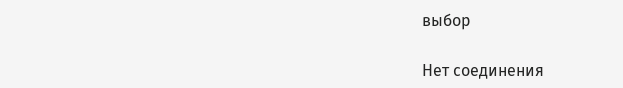выбор

Нет соединения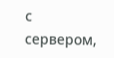с сервером,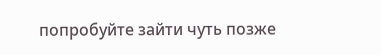попробуйте зайти чуть позже